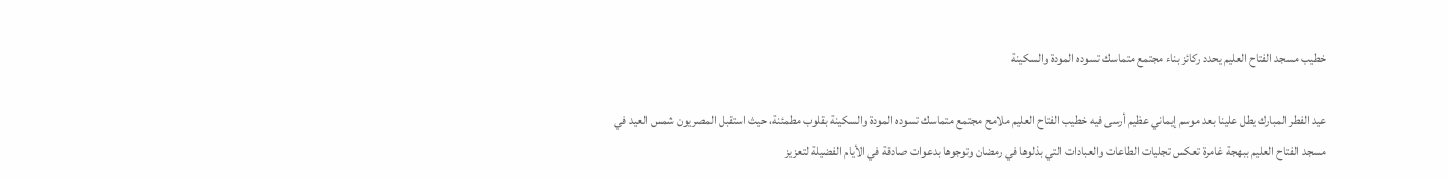خطيب مسجد الفتاح العليم يحدد ركائز بناء مجتمع متماسك تسوده المودة والسكينة

عيد الفطر المبارك يطل علينا بعد موسم إيماني عظيم أرسى فيه خطيب الفتاح العليم ملامح مجتمع متماسك تسوده المودة والسكينة بقلوب مطمئنة، حيث استقبل المصريون شمس العيد في مسجد الفتاح العليم ببهجة غامرة تعكس تجليات الطاعات والعبادات التي بذلوها في رمضان وتوجوها بدعوات صادقة في الأيام الفضيلة لتعزيز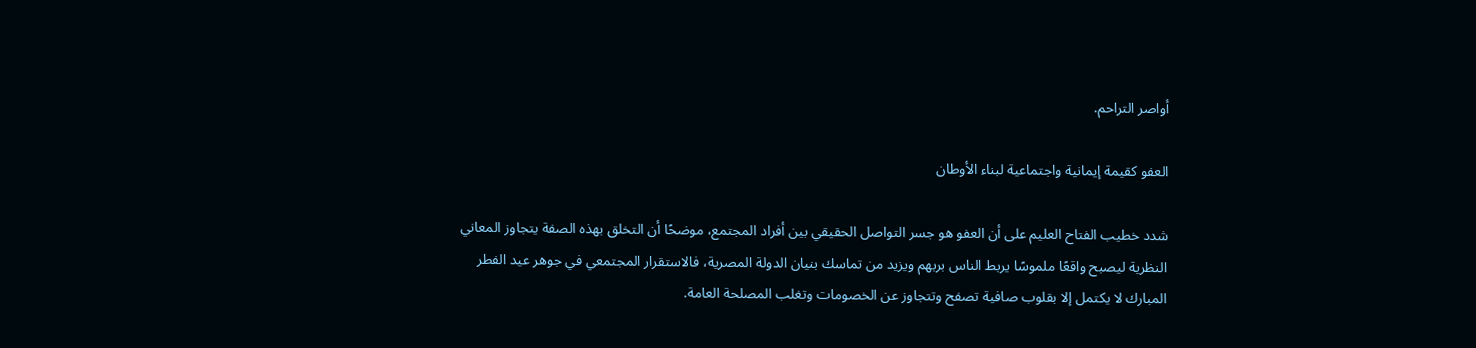أواصر التراحم.

العفو كقيمة إيمانية واجتماعية لبناء الأوطان

شدد خطيب الفتاح العليم على أن العفو هو جسر التواصل الحقيقي بين أفراد المجتمع، موضحًا أن التخلق بهذه الصفة يتجاوز المعاني النظرية ليصبح واقعًا ملموسًا يربط الناس بربهم ويزيد من تماسك بنيان الدولة المصرية، فالاستقرار المجتمعي في جوهر عيد الفطر المبارك لا يكتمل إلا بقلوب صافية تصفح وتتجاوز عن الخصومات وتغلب المصلحة العامة.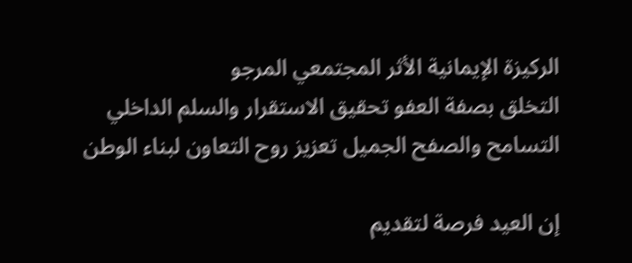الركيزة الإيمانية الأثر المجتمعي المرجو
التخلق بصفة العفو تحقيق الاستقرار والسلم الداخلي
التسامح والصفح الجميل تعزيز روح التعاون لبناء الوطن

إن العيد فرصة لتقديم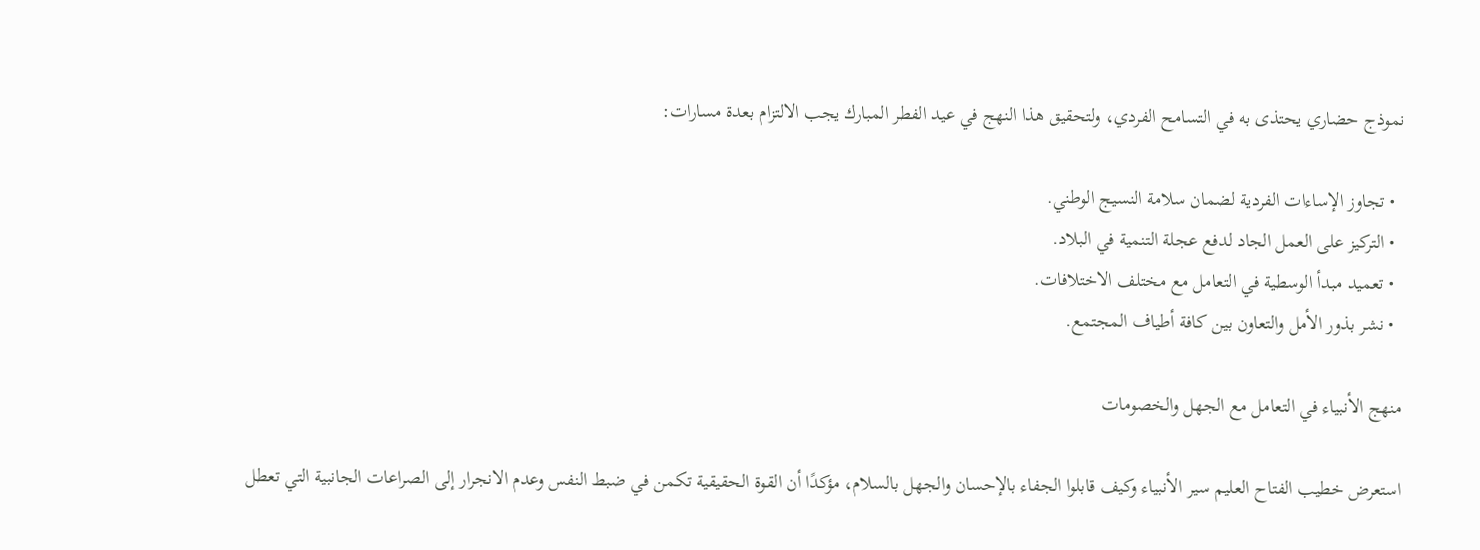نموذج حضاري يحتذى به في التسامح الفردي، ولتحقيق هذا النهج في عيد الفطر المبارك يجب الالتزام بعدة مسارات:

  • تجاوز الإساءات الفردية لضمان سلامة النسيج الوطني.
  • التركيز على العمل الجاد لدفع عجلة التنمية في البلاد.
  • تعميد مبدأ الوسطية في التعامل مع مختلف الاختلافات.
  • نشر بذور الأمل والتعاون بين كافة أطياف المجتمع.

منهج الأنبياء في التعامل مع الجهل والخصومات

استعرض خطيب الفتاح العليم سير الأنبياء وكيف قابلوا الجفاء بالإحسان والجهل بالسلام، مؤكدًا أن القوة الحقيقية تكمن في ضبط النفس وعدم الانجرار إلى الصراعات الجانبية التي تعطل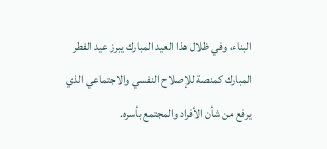البناء، وفي ظلال هذا العيد المبارك يبرز عيد الفطر المبارك كمنصة للإصلاح النفسي والاجتماعي الذي يرفع من شأن الأفراد والمجتمع بأسره.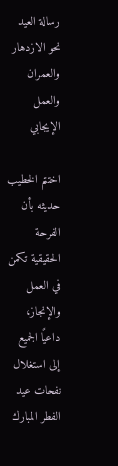رسالة العيد نحو الازدهار والعمران والعمل الإيجابي

اختتم الخطيب حديثه بأن الفرحة الحقيقية تكمن في العمل والإنجاز، داعيًا الجميع إلى استغلال نفحات عيد الفطر المبارك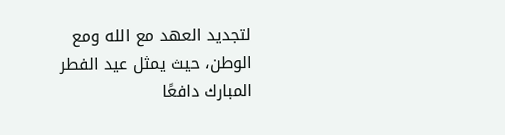لتجديد العهد مع الله ومع الوطن، حيث يمثل عيد الفطر المبارك دافعًا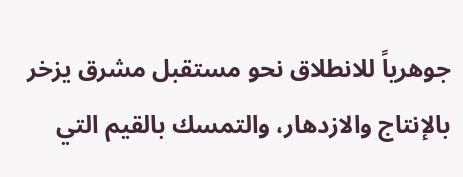جوهرياً للانطلاق نحو مستقبل مشرق يزخر بالإنتاج والازدهار، والتمسك بالقيم التي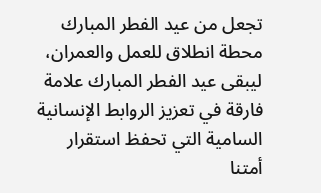تجعل من عيد الفطر المبارك محطة انطلاق للعمل والعمران، ليبقى عيد الفطر المبارك علامة فارقة في تعزيز الروابط الإنسانية السامية التي تحفظ استقرار أمتنا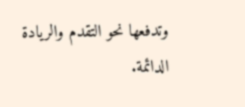وتدفعها نحو التقدم والريادة الدائمة.